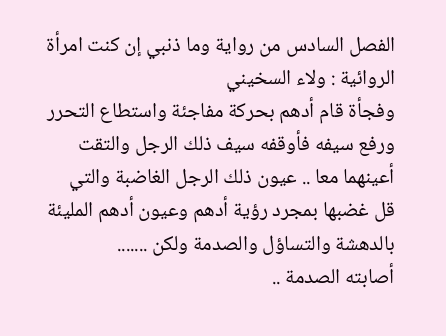الفصل السادس من رواية وما ذنبي إن كنت امرأة
الروائية : ولاء السخيني
وفجأة قام أدهم بحركة مفاجئة واستطاع التحرر ورفع سيفه فأوقفه سيف ذلك الرجل والتقت أعينهما معا .. عيون ذلك الرجل الغاضبة والتي قل غضبها بمجرد رؤية أدهم وعيون أدهم المليئة بالدهشة والتساؤل والصدمة ولكن .......
أصابته الصدمة ..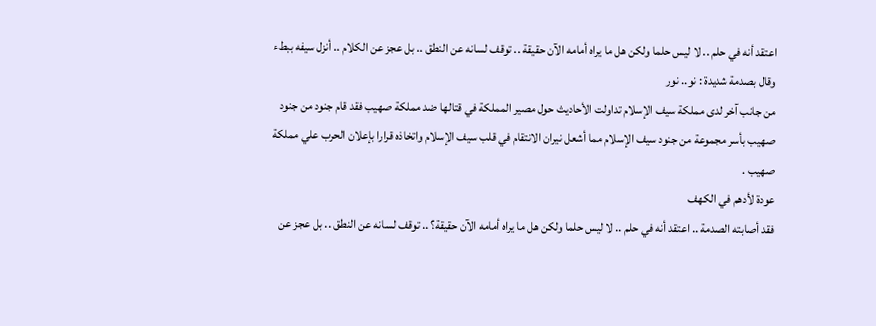اعتقد أنه في حلم .. لا ليس حلما ولكن هل ما يراه أمامه الآن حقيقة .. توقف لسانه عن النطق .. بل عجز عن الكلام .. أنزل سيفه ببطء وقال بصدمة شديدة : نو.. نور
من جانب آخر لدى مملكة سيف الإسلام تداولت الأحاديث حول مصير المملكة في قتالها ضد مملكة صهيب فقد قام جنود من جنود صهيب بأسر مجموعة من جنود سيف الإسلام مما أشعل نيران الانتقام في قلب سيف الإسلام واتخاذه قرارا بإعلان الحرب علي مملكة صهيب .
عودة لأدهم في الكهف
فقد أصابته الصدمة .. اعتقد أنه في حلم .. لا ليس حلما ولكن هل ما يراه أمامه الآن حقيقة؟ .. توقف لسانه عن النطق .. بل عجز عن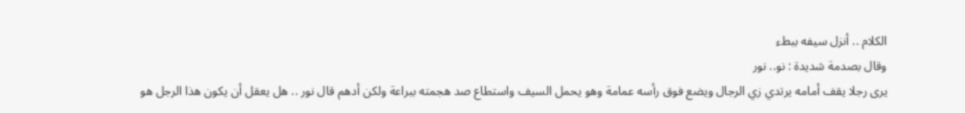الكلام .. أنزل سيفه ببطء
وقال بصدمة شديدة : نو.. نور
يرى رجلا يقف أمامه يرتدي زي الرجال ويضع فوق رأسه عمامة وهو يحمل السيف واستطاع صد هجمته ببراعة ولكن أدهم قال نور .. هل يعقل أن يكون هذا الرجل هو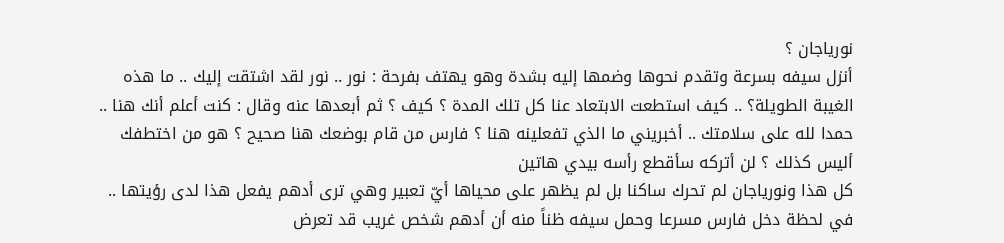نورياجان ؟
أنزل سيفه بسرعة وتقدم نحوها وضمها إليه بشدة وهو يهتف بفرحة : نور .. نور لقد اشتقت إليك .. ما هذه الغيبة الطويلة؟ .. كيف استطعت الابتعاد عنا كل تلك المدة ؟ كيف ؟ ثم أبعدها عنه وقال : كنت أعلم أنك هنا .. حمدا لله على سلامتك .. أخبريني ما الذي تفعلينه هنا ؟ فارس من قام بوضعك هنا صحيح ؟ هو من اختطفك أليس كذلك ؟ لن أتركه سأقطع رأسه بيدي هاتين
كل هذا ونورياجان لم تحرك ساكنا بل لم يظهر على محياها أيّ تعبير وهي ترى أدهم يفعل هذا لدى رؤيتها .. في لحظة دخل فارس مسرعا وحمل سيفه ظناً منه أن أدهم شخص غريب قد تعرض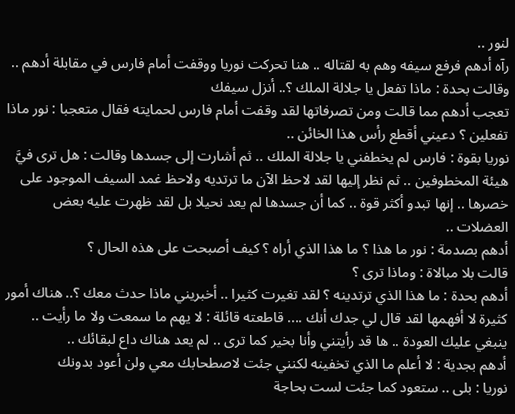لنور ..
رآه أدهم فرفع سيفه وهم به لقتاله .. هنا تحركت نوريا ووقفت أمام فارس في مقابلة أدهم .. وقالت بحدة : ماذا تفعل يا جلالة الملك ؟.. أنزل سيفك
تعجب أدهم مما قالت ومن تصرفاتها لقد وقفت أمام فارس لحمايته فقال متعجبا : نور ماذا تفعلين ؟ دعيني أقطع رأس هذا الخائن ..
نوريا بقوة : فارس لم يخطفني يا جلالة الملك .. ثم أشارت إلى جسدها وقالت : هل ترى فيَّ هيئة المخطوفين .. ثم نظر إليها لقد لاحظ الآن ما ترتديه ولاحظ غمد السيف الموجود على خصرها .. إنها تبدو أكثر قوة .. كما أن جسدها لم يعد نحيلا بل لقد ظهرت عليه بعض العضلات ..
أدهم بصدمة : نور ما هذا ؟ ما هذا الذي أراه ؟ كيف أصبحت على هذه الحال ؟
قالت بلا مبالاة : وماذا ترى ؟
أدهم بحدة : ما هذا الذي ترتدينه ؟ لقد تغيرت كثيرا .. أخبريني ماذا حدث معك ؟.. هناك أمور كثيرة لا أفهمها لقد قال لي جدك أنك .... قاطعته قائلة : لا يهم ما سمعت ولا ما رأيت .. ينبغي عليك العودة .. ها قد رأيتني وأنا بخير كما ترى .. لم يعد هناك داع لبقائك ..
أدهم بجدية : لا أعلم ما الذي تخفينه لكنني جئت لاصطحابك معي ولن أعود بدونك
نوريا : بلى .. ستعود كما جئت لست بحاجة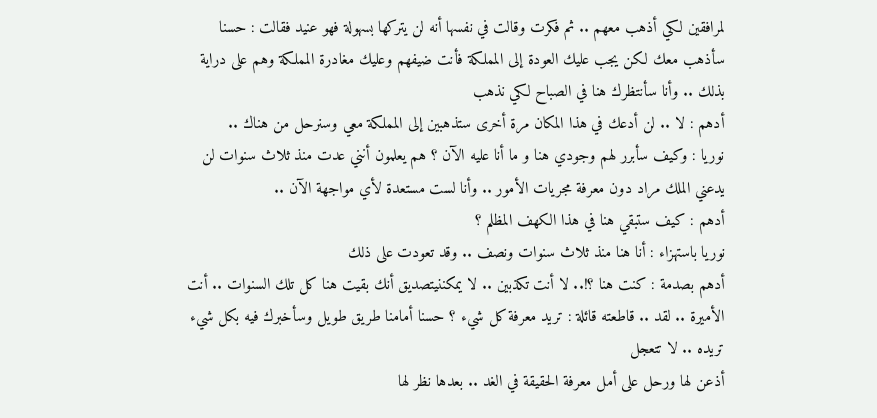لمرافقين لكي أذهب معهم .. ثم فكرت وقالت في نفسها أنه لن يتركها بسهولة فهو عنيد فقالت : حسنا سأذهب معك لكن يجب عليك العودة إلى المملكة فأنت ضيفهم وعليك مغادرة المملكة وهم على دراية بذلك .. وأنا سأنتظرك هنا في الصباح لكي نذهب
أدهم : لا .. لن أدعك في هذا المكان مرة أخرى ستذهبين إلى المملكة معي وسنرحل من هناك ..
نوريا : وكيف سأبرر لهم وجودي هنا و ما أنا عليه الآن ؟ هم يعلمون أنني عدت منذ ثلاث سنوات لن يدعني الملك مراد دون معرفة مجريات الأمور .. وأنا لست مستعدة لأي مواجهة الآن ..
أدهم : كيف ستبقي هنا في هذا الكهف المظلم ؟
نوريا باستهزاء : أنا هنا منذ ثلاث سنوات ونصف .. وقد تعودت على ذلك
أدهم بصدمة : كنت هنا ؟!.. لا أنت تكذبين .. لا يمكننيتصديق أنك بقيت هنا كل تلك السنوات .. أنت الأميرة .. لقد .. قاطعته قائلة : تريد معرفة كل شيء ؟ حسنا أمامنا طريق طويل وسأخبرك فيه بكل شيء تريده .. لا تتعجل
أذعن لها ورحل على أمل معرفة الحقيقة في الغد .. بعدها نظر لها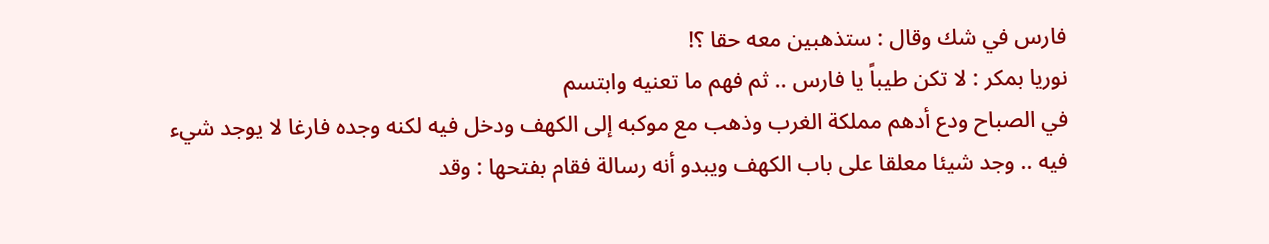فارس في شك وقال : ستذهبين معه حقا ؟!
نوريا بمكر : لا تكن طيباً يا فارس .. ثم فهم ما تعنيه وابتسم
في الصباح ودع أدهم مملكة الغرب وذهب مع موكبه إلى الكهف ودخل فيه لكنه وجده فارغا لا يوجد شيء فيه .. وجد شيئا معلقا على باب الكهف ويبدو أنه رسالة فقام بفتحها : وقد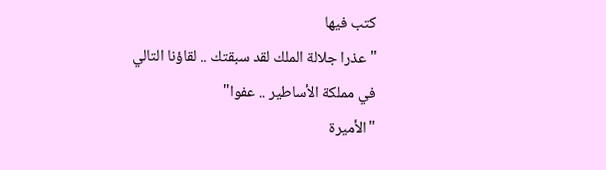كتب فيها
" عذرا جلالة الملك لقد سبقتك .. لقاؤنا التالي في مملكة الأساطير .. عفوا"
"الأميرة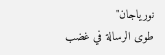نورياجان"
طوى الرسالة في غضب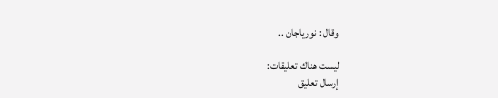وقال : نورياجان ..

ليست هناك تعليقات:
إرسال تعليق